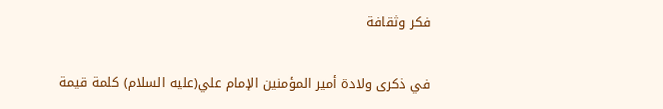فكر وثقافة

في ذكرى ولادة أمير المؤمنين الإمام علي(عليه السلام) كلمة قيمة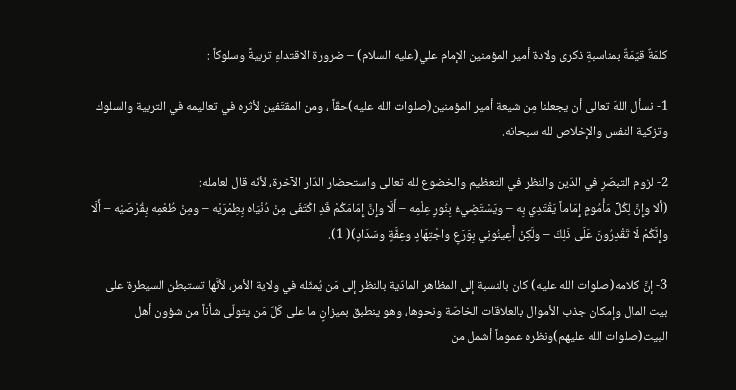كلمَةٌ قيّمَةٌ بمناسبةِ ذكرى ولادة أمير المؤمنين الإمام علي(عليه السلام) – ضرورة الاقتداءِ تربيةً وسلوكاً :

1- نسأل اللهَ تعالى أن يجعلنا مِن شيعة أمير المؤمنين(صلوات الله عليه)حقّاً ، ومن المقتَفين لأثره في تعاليمه في التربية والسلوك وتزكية النفس والإخلاص لله سبحانه.

2- لزوم التبصّرِ في الدّين والنظر في التعظيم والخضوع لله تعالى واستحضار الدّار الآخرة، لأنّه قال لعامله:
(ألا وإِنَّ لِكُلِّ مَأْمُومٍ إِمَاماً يَقْتَدِي بِه – ويَسْتَضِيءُ بِنُورِ عِلْمِه – أَلَا وإِنَّ إِمَامَكُمْ قَدِ اكْتَفَى مِنْ دُنْيَاه بِطِمْرَيْه – ومِنْ طُعْمِه بِقُرْصَيْه – أَلَا وإِنَّكُمْ لَا تَقْدِرُونَ عَلَى ذَلِكَ – ولَكِنْ أَعِينُونِي بِوَرَعٍ واجْتِهَادٍ وعِفَّةٍ وسَدَادٍ)( 1).

3- إنَّ كلامه(صلوات الله عليه) كان بالنسبة إلى المظاهر المادّية بالنظر إلى مَن يُمثّله في ولاية الأمر، لأنَّها تستبطن السيطرة على بيت المال وإمكان جذب الأموال بالعلاقات الخاصّة ونحوها، وهو ينطبق بميزانٍ ما على كَلّ مَن يتولّى شأناً من شؤون أهل البيت(صلوات الله عليهم)ونظره عموماً أشمل من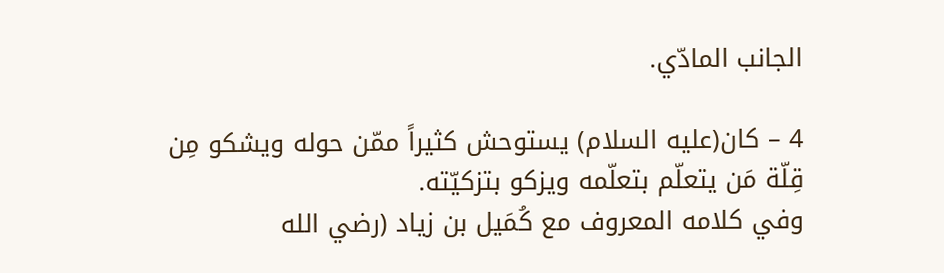الجانب المادّي.

4 – كان(عليه السلام) يستوحش كثيراً ممّن حوله ويشكو مِن قِلّة مَن يتعلّم بتعلّمه ويزكو بتزكيّته.
وفي كلامه المعروف مع كُمَيل بن زياد (رضي الله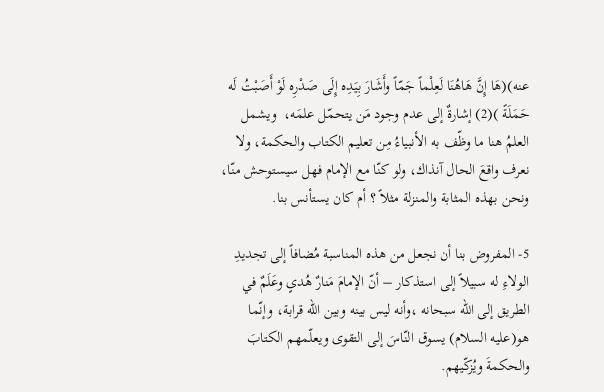عنه)(هَا إِنَّ هَاهُنَا لَعِلْماً جَمّاً وأَشَارَ بِيَدِه إِلَى صَدْرِه لَوْ أَصَبْتُ لَه حَمَلَةً )(2) إشارةٌ إلى عدم وجود مَن يتحمّل علمَه،  ويشمل العلمُ هنا ما وظّف به الأنبياءُ مِن تعليم الكتاب والحكمة، ولا نعرف واقعَ الحال آنذاك، ولو كنّا مع الإمام فهل سيستوحش منّا، ونحن بهذه المثابة والمنزلة مثلاً ؟ أم كان يستأنس بنا.

5- المفروض بنا أن نجعل من هذه المناسبة مُضافاً إلى تجديدِ الولاءِ له سبيلاً إلى استذكار – أنّ الإمامَ مَنارٌ هُدىٍ وعَلَمٌ في الطريق إلى الله سبحانه ،وأنه ليس بينه وبين الله قرابة، وإنّما هو(عليه السلام) يسوق النّاسَ إلى التقوى ويعلّمهم الكتابَ والحكمةَ ويُزكّيهم.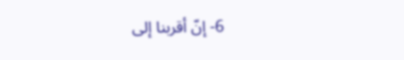6- إنّ أقربنا إلى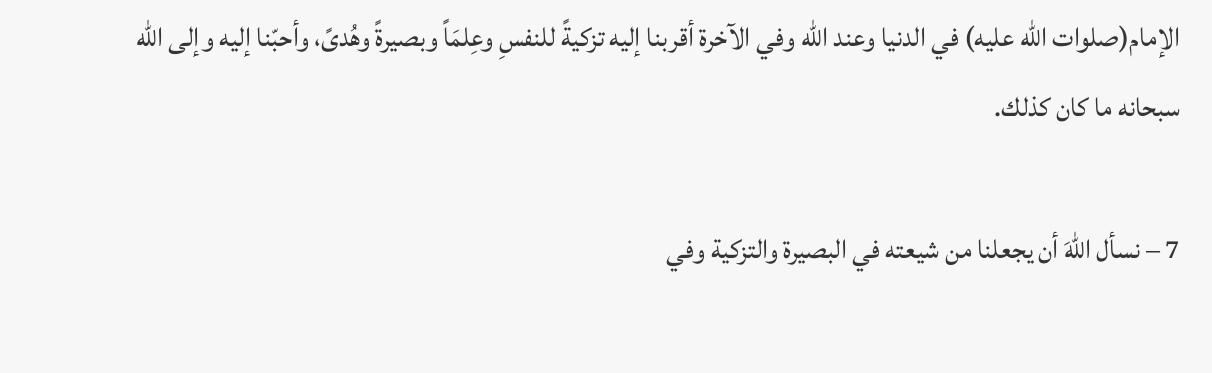الإمام(صلوات الله عليه) في الدنيا وعند الله وفي الآخرة أقربنا إليه تزكيةً للنفسِ وعِلمَاً وبصيرةً وهُدىً، وأحبّنا إليه وإلى الله سبحانه ما كان كذلك.

7 – نسأل اللهَ أن يجعلنا من شيعته في البصيرة والتزكية وفي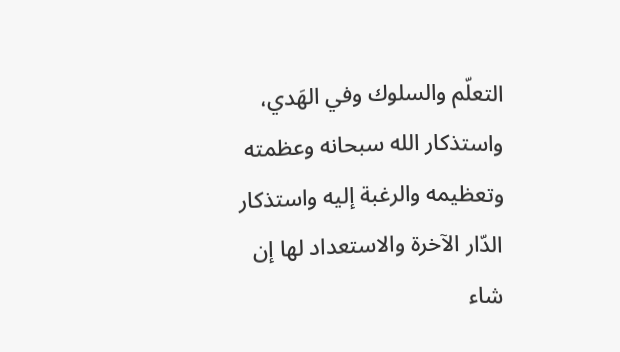التعلّم والسلوك وفي الهَدي، واستذكار الله سبحانه وعظمته وتعظيمه والرغبة إليه واستذكار الدّار الآخرة والاستعداد لها إن شاء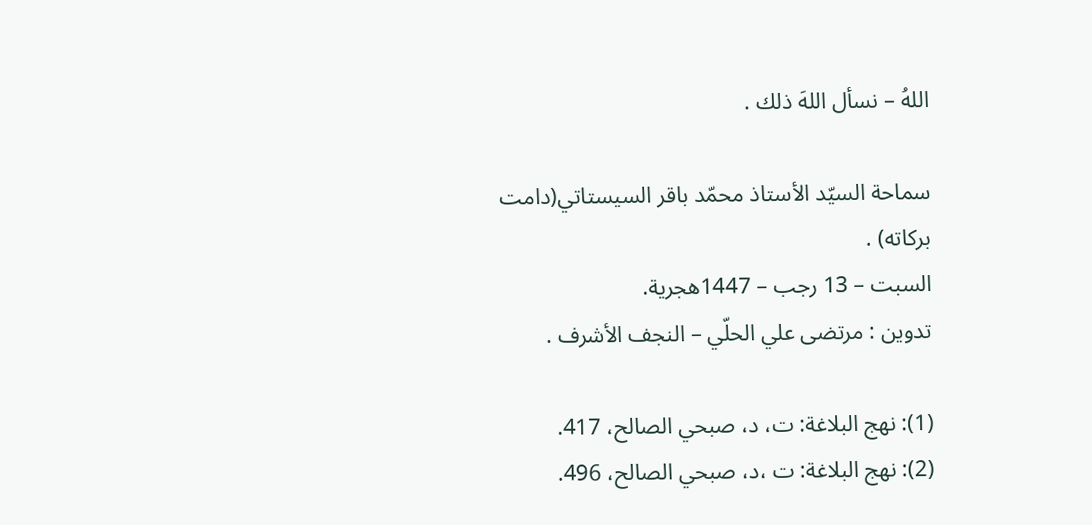اللهُ – نسأل اللهَ ذلك .

سماحة السيّد الأستاذ محمّد باقر السيستاتي(دامت بركاته) .
السبت – 13 رجب – 1447هجرية.
تدوين : مرتضى علي الحلّي – النجف الأشرف .

(1): نهج البلاغة: ت، د، صبحي الصالح، 417.
(2): نهج البلاغة: ت ،د، صبحي الصالح، 496.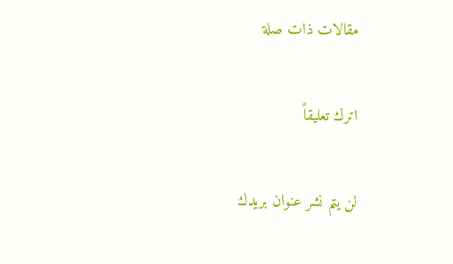مقالات ذات صلة

اترك تعليقاً

لن يتم نشر عنوان بريدك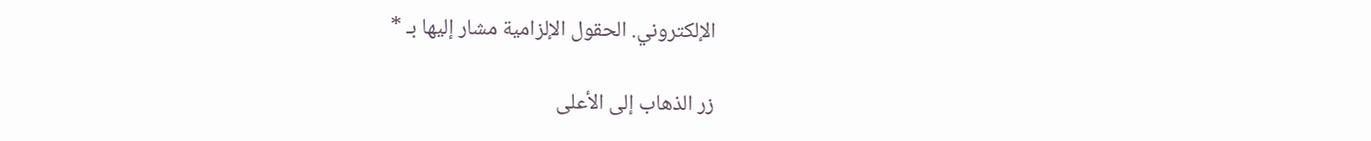الإلكتروني. الحقول الإلزامية مشار إليها بـ *

زر الذهاب إلى الأعلى